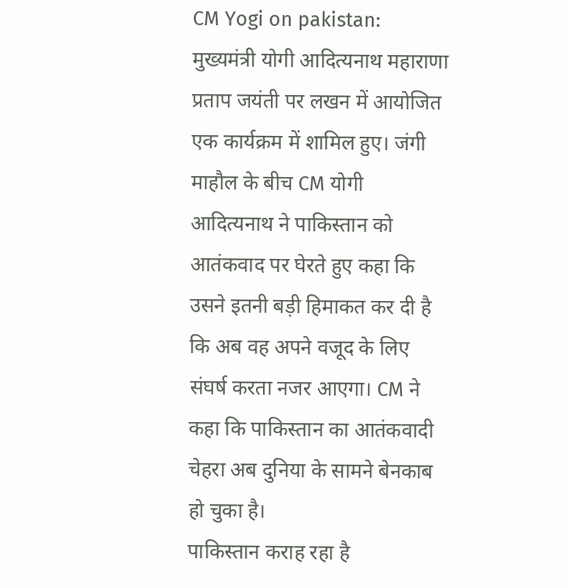CM Yogi on pakistan: मुख्यमंत्री योगी आदित्यनाथ महाराणा प्रताप जयंती पर लखन में आयोजित एक कार्यक्रम में शामिल हुए। जंगी माहौल के बीच CM योगी आदित्यनाथ ने पाकिस्तान को आतंकवाद पर घेरते हुए कहा कि उसने इतनी बड़ी हिमाकत कर दी है कि अब वह अपने वजूद के लिए संघर्ष करता नजर आएगा। CM ने कहा कि पाकिस्तान का आतंकवादी चेहरा अब दुनिया के सामने बेनकाब हो चुका है।
पाकिस्तान कराह रहा है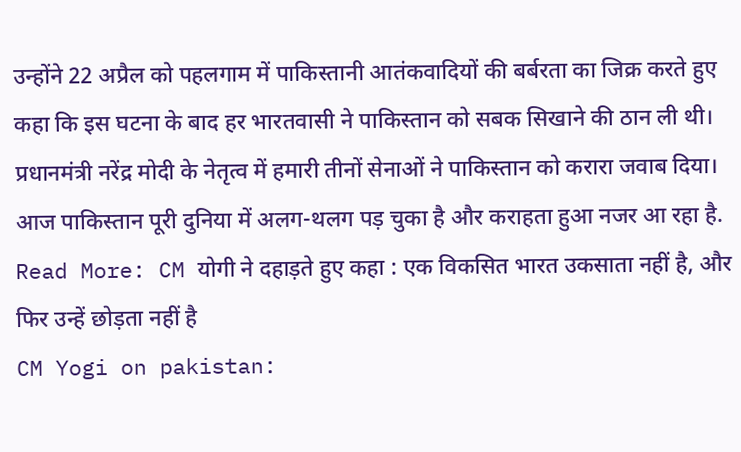उन्होंने 22 अप्रैल को पहलगाम में पाकिस्तानी आतंकवादियों की बर्बरता का जिक्र करते हुए कहा कि इस घटना के बाद हर भारतवासी ने पाकिस्तान को सबक सिखाने की ठान ली थी। प्रधानमंत्री नरेंद्र मोदी के नेतृत्व में हमारी तीनों सेनाओं ने पाकिस्तान को करारा जवाब दिया। आज पाकिस्तान पूरी दुनिया में अलग-थलग पड़ चुका है और कराहता हुआ नजर आ रहा है.
Read More: CM योगी ने दहाड़ते हुए कहा : एक विकसित भारत उकसाता नहीं है, और फिर उन्हें छोड़ता नहीं है
CM Yogi on pakistan: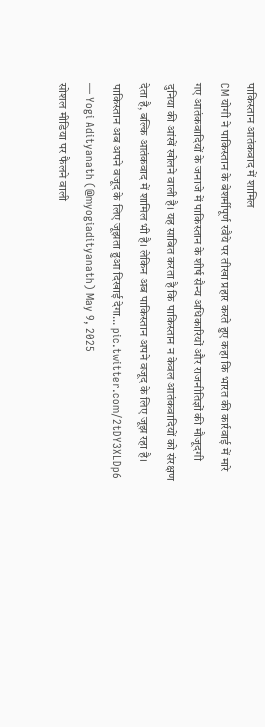पाकिस्तान आतंकवाद में शामिल
CM योगी ने पाकिस्तान के बेशर्मीपूर्ण रवैये पर तीखा प्रहार करते हुए कहा कि भारत की कार्रवाई में मारे गए आतंकवादियों के जनाजे में पाकिस्तान के शीर्ष सैन्य अधिकारियों और राजनीतिज्ञों की मौजूदगी दुनिया की आंखें खोलने वाली है। यह साबित करता है कि पाकिस्तान न केवल आतंकवादियों को संरक्षण देता है, बल्कि आतंकवाद में शामिल भी है। लेकिन अब पाकिस्तान अपने वजूद के लिए जूझ रहा है।
पाकिस्तान अब अपने वजूद के लिए जूझता हुआ दिखाई देगा… pic.twitter.com/2tDY3XLDp6
— Yogi Adityanath (@myogiadityanath) May 9, 2025
सोशल मीडिया पर फैलने वाली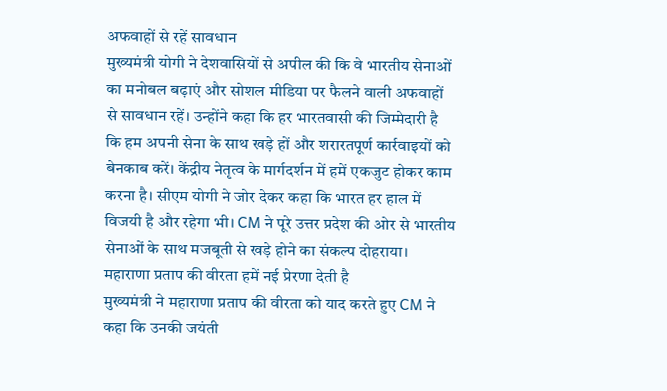अफवाहों से रहें सावधान
मुख्यमंत्री योगी ने देशवासियों से अपील की कि वे भारतीय सेनाओं का मनोबल बढ़ाएं और सोशल मीडिया पर फैलने वाली अफवाहों से सावधान रहें। उन्होंने कहा कि हर भारतवासी की जिम्मेदारी है कि हम अपनी सेना के साथ खड़े हों और शरारतपूर्ण कार्रवाइयों को बेनकाब करें। केंद्रीय नेतृत्व के मार्गदर्शन में हमें एकजुट होकर काम करना है। सीएम योगी ने जोर देकर कहा कि भारत हर हाल में विजयी है और रहेगा भी। CM ने पूरे उत्तर प्रदेश की ओर से भारतीय सेनाओं के साथ मजबूती से खड़े होने का संकल्प दोहराया।
महाराणा प्रताप की वीरता हमें नई प्रेरणा देती है
मुख्यमंत्री ने महाराणा प्रताप की वीरता को याद करते हुए CM ने कहा कि उनकी जयंती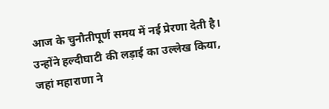आज के चुनौतीपूर्ण समय में नई प्रेरणा देती है। उन्होंने हल्दीघाटी की लड़ाई का उल्लेख किया, जहां महाराणा ने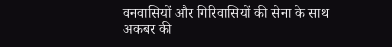वनवासियों और गिरिवासियों की सेना के साथ अकबर की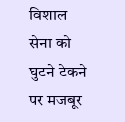विशाल सेना को घुटने टेकने पर मजबूर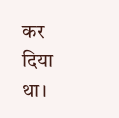कर दिया था।